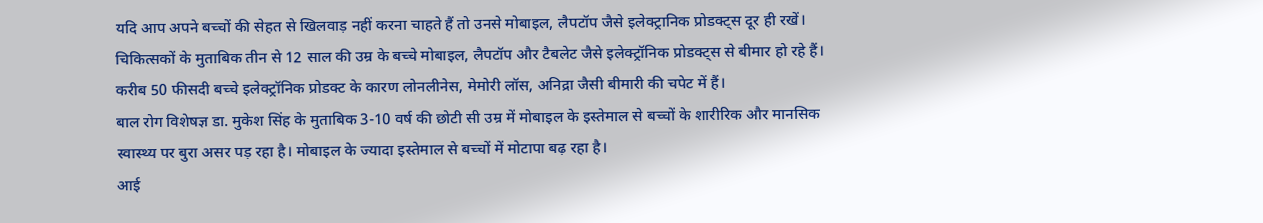यदि आप अपने बच्चों की सेहत से खिलवाड़ नहीं करना चाहते हैं तो उनसे मोबाइल, लैपटॉप जैसे इलेक्ट्रानिक प्रोडक्ट्स दूर ही रखें। चिकित्सकों के मुताबिक तीन से 12 साल की उम्र के बच्चे मोबाइल, लैपटॉप और टैबलेट जैसे इलेक्ट्रॉनिक प्रोडक्ट्स से बीमार हो रहे हैं। करीब 50 फीसदी बच्चे इलेक्ट्रॉनिक प्रोडक्ट के कारण लोनलीनेस, मेमोरी लॉस, अनिद्रा जैसी बीमारी की चपेट में हैं।
बाल रोग विशेषज्ञ डा. मुकेश सिंह के मुताबिक 3-10 वर्ष की छोटी सी उम्र में मोबाइल के इस्तेमाल से बच्चों के शारीरिक और मानसिक स्वास्थ्य पर बुरा असर पड़ रहा है। मोबाइल के ज्यादा इस्तेमाल से बच्चों में मोटापा बढ़ रहा है।
आई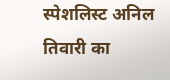स्पेशलिस्ट अनिल तिवारी का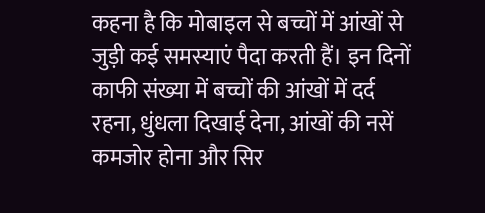कहना है कि मोबाइल से बच्चों में आंखों से जुड़ी कई समस्याएं पैदा करती हैं। इन दिनों काफी संख्या में बच्चों की आंखों में दर्द रहना, धुंधला दिखाई देना, आंखों की नसें कमजोर होना और सिर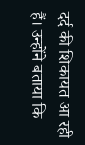दर्द की शिकायत आ रही हैं। उन्होंने बताया कि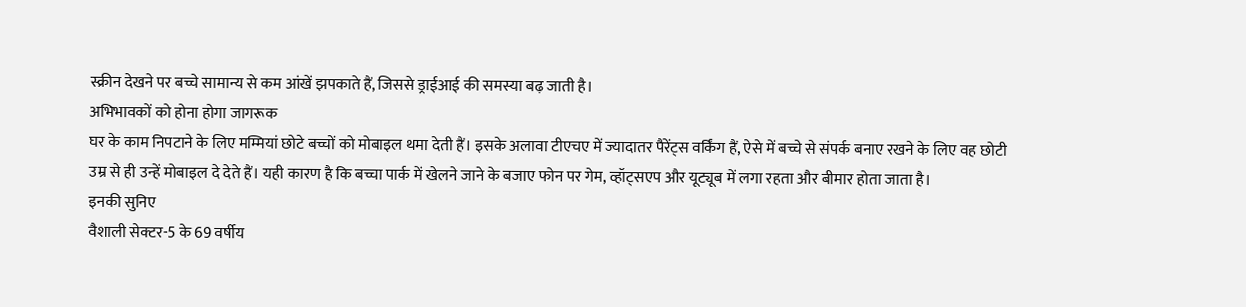स्क्रीन देखने पर बच्चे सामान्य से कम आंखें झपकाते हैं, जिससे ड्राईआई की समस्या बढ़ जाती है।
अभिभावकों को होना होगा जागरूक
घर के काम निपटाने के लिए मम्मियां छोटे बच्चों को मोबाइल थमा देती हैं। इसके अलावा टीएचए में ज्यादातर पैरेंट्स वर्किंग हैं, ऐसे में बच्चे से संपर्क बनाए रखने के लिए वह छोटी उम्र से ही उन्हें मोबाइल दे देते हैं। यही कारण है कि बच्चा पार्क में खेलने जाने के बजाए फोन पर गेम, व्हॉट्सएप और यूट्यूब में लगा रहता और बीमार होता जाता है।
इनकी सुनिए
वैशाली सेक्टर-5 के 69 वर्षीय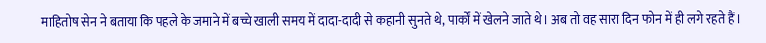माहितोष सेन ने बताया कि पहले के जमाने में बच्चे खाली समय में दादा-दादी से कहानी सुनते थे, पार्कों में खेलने जाते थे। अब तो वह सारा दिन फोन में ही लगे रहते हैं।